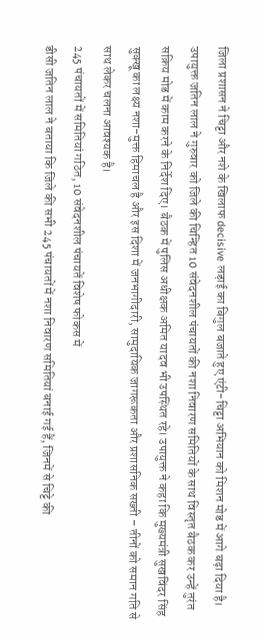जिला प्रशासन ने चिट्टा और नशे के खिलाफ decisive लड़ाई का बिगुल बजाते हुए एंटी-चिट्टा अभियान को मिशन मोड में आगे बढ़ा दिया है। उपायुक्त जतिन लाल ने गुरुवार को जिले की चिन्हित 10 संवेदनशील पंचायतों की नशा निवारण समितियों के साथ विस्तृत बैठक कर उन्हें तुरंत सक्रिय मोड में काम करने के निर्देश दिए। बैठक में पुलिस अधीक्षक अमित यादव भी उपस्थित रहे। उपायुक्त ने कहा कि मुख्यमंत्री सुखविंदर सिंह सुक्खू का लक्ष्य नशा-मुक्त हिमाचल है और इस दिशा में जनभागीदारी, सामुदायिक जागरूकता और प्रशासनिक सख्ती – तीनों को समान गति से साथ लेकर चलना आवश्यक है।
245 पंचायतों में समितियां गठित, 10 संवेदनशील पंचायतें विशेष फोकस में
डीसी जतिन लाल ने बताया कि जिले की सभी 245 पंचायतों में नशा निवारण समितियां बनाई गई हैं, जिनमें से चिट्टे की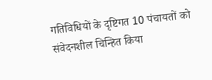गतिविधियों के दृष्टिगत 10 पंचायतों को संवेदनशील चिन्हित किया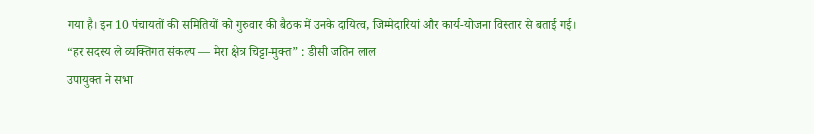गया है। इन 10 पंचायतों की समितियों को गुरुवार की बैठक में उनके दायित्व, जिम्मेदारियां और कार्य-योजना विस्तार से बताई गई।
“हर सदस्य ले व्यक्तिगत संकल्प — मेरा क्षेत्र चिट्टा-मुक्त” : डीसी जतिन लाल
उपायुक्त ने सभा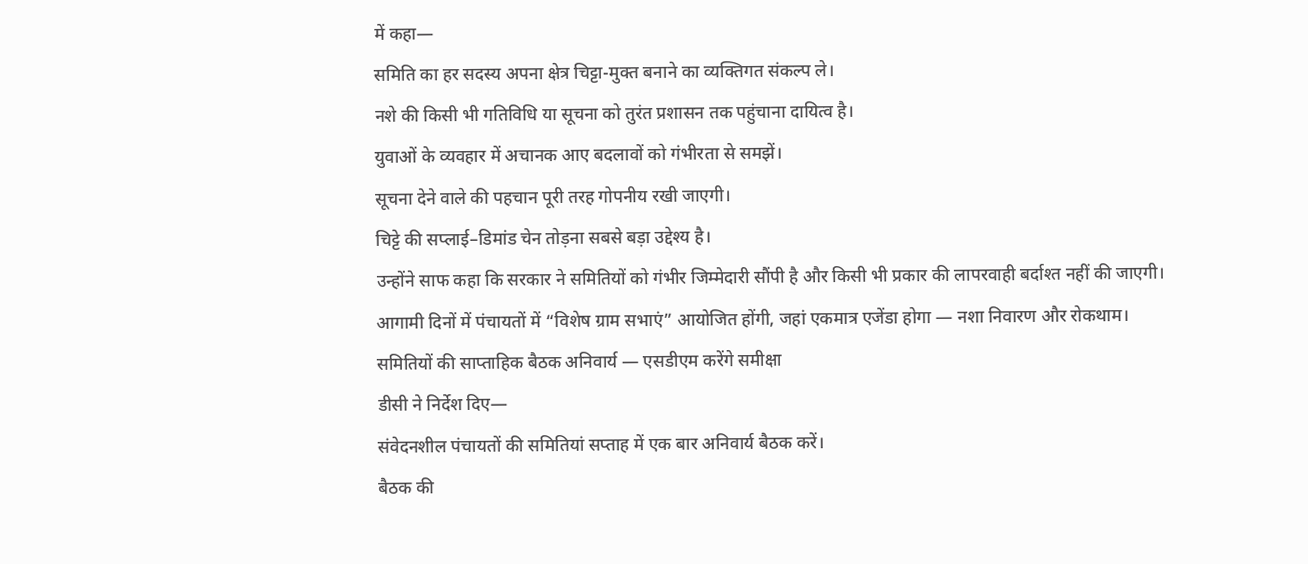में कहा—
समिति का हर सदस्य अपना क्षेत्र चिट्टा-मुक्त बनाने का व्यक्तिगत संकल्प ले।
नशे की किसी भी गतिविधि या सूचना को तुरंत प्रशासन तक पहुंचाना दायित्व है।
युवाओं के व्यवहार में अचानक आए बदलावों को गंभीरता से समझें।
सूचना देने वाले की पहचान पूरी तरह गोपनीय रखी जाएगी।
चिट्टे की सप्लाई–डिमांड चेन तोड़ना सबसे बड़ा उद्देश्य है।
उन्होंने साफ कहा कि सरकार ने समितियों को गंभीर जिम्मेदारी सौंपी है और किसी भी प्रकार की लापरवाही बर्दाश्त नहीं की जाएगी।
आगामी दिनों में पंचायतों में “विशेष ग्राम सभाएं” आयोजित होंगी, जहां एकमात्र एजेंडा होगा — नशा निवारण और रोकथाम।
समितियों की साप्ताहिक बैठक अनिवार्य — एसडीएम करेंगे समीक्षा
डीसी ने निर्देश दिए—
संवेदनशील पंचायतों की समितियां सप्ताह में एक बार अनिवार्य बैठक करें।
बैठक की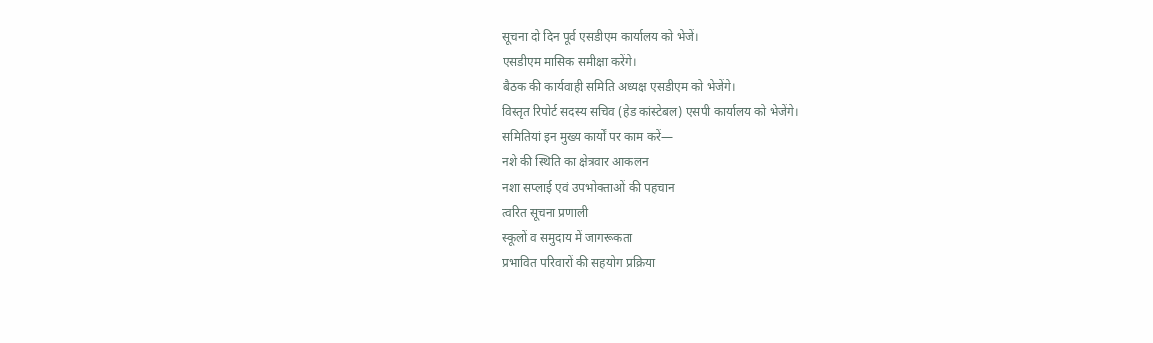सूचना दो दिन पूर्व एसडीएम कार्यालय को भेजें।
एसडीएम मासिक समीक्षा करेंगे।
बैठक की कार्यवाही समिति अध्यक्ष एसडीएम को भेजेंगे।
विस्तृत रिपोर्ट सदस्य सचिव (हेड कांस्टेबल) एसपी कार्यालय को भेजेंगे।
समितियां इन मुख्य कार्यों पर काम करें—
नशे की स्थिति का क्षेत्रवार आकलन
नशा सप्लाई एवं उपभोक्ताओं की पहचान
त्वरित सूचना प्रणाली
स्कूलों व समुदाय में जागरूकता
प्रभावित परिवारों की सहयोग प्रक्रिया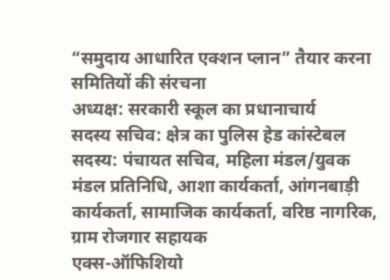“समुदाय आधारित एक्शन प्लान” तैयार करना
समितियों की संरचना
अध्यक्ष: सरकारी स्कूल का प्रधानाचार्य
सदस्य सचिव: क्षेत्र का पुलिस हेड कांस्टेबल
सदस्य: पंचायत सचिव, महिला मंडल/युवक मंडल प्रतिनिधि, आशा कार्यकर्ता, आंगनबाड़ी कार्यकर्ता, सामाजिक कार्यकर्ता, वरिष्ठ नागरिक, ग्राम रोजगार सहायक
एक्स-ऑफिशियो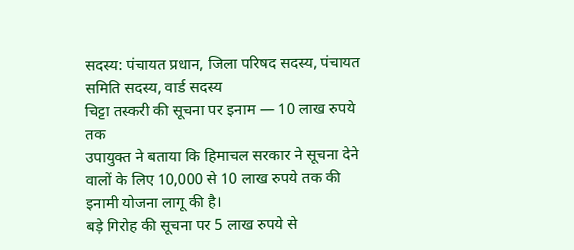सदस्य: पंचायत प्रधान, जिला परिषद सदस्य, पंचायत समिति सदस्य, वार्ड सदस्य
चिट्टा तस्करी की सूचना पर इनाम — 10 लाख रुपये तक
उपायुक्त ने बताया कि हिमाचल सरकार ने सूचना देने वालों के लिए 10,000 से 10 लाख रुपये तक की इनामी योजना लागू की है।
बड़े गिरोह की सूचना पर 5 लाख रुपये से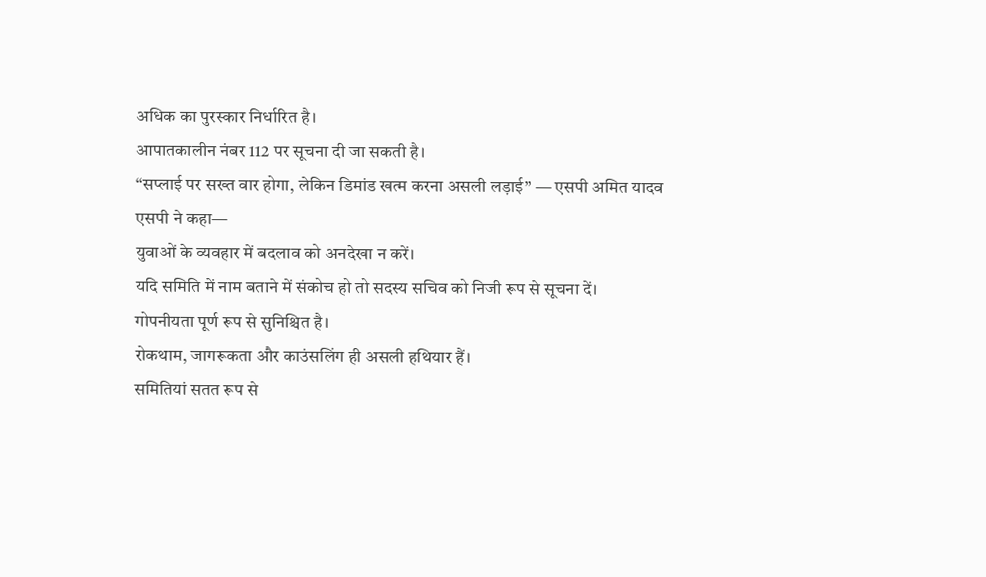अधिक का पुरस्कार निर्धारित है।
आपातकालीन नंबर 112 पर सूचना दी जा सकती है।
“सप्लाई पर सख्त वार होगा, लेकिन डिमांड खत्म करना असली लड़ाई” — एसपी अमित यादव
एसपी ने कहा—
युवाओं के व्यवहार में बदलाव को अनदेखा न करें।
यदि समिति में नाम बताने में संकोच हो तो सदस्य सचिव को निजी रूप से सूचना दें।
गोपनीयता पूर्ण रूप से सुनिश्चित है।
रोकथाम, जागरूकता और काउंसलिंग ही असली हथियार हैं।
समितियां सतत रूप से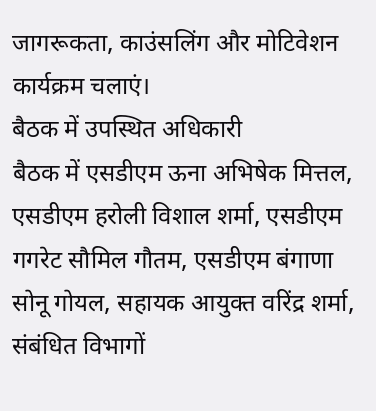जागरूकता, काउंसलिंग और मोटिवेशन कार्यक्रम चलाएं।
बैठक में उपस्थित अधिकारी
बैठक में एसडीएम ऊना अभिषेक मित्तल, एसडीएम हरोली विशाल शर्मा, एसडीएम गगरेट सौमिल गौतम, एसडीएम बंगाणा सोनू गोयल, सहायक आयुक्त वरिंद्र शर्मा, संबंधित विभागों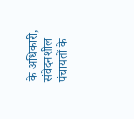के अधिकारी, संवेदनशील पंचायतों के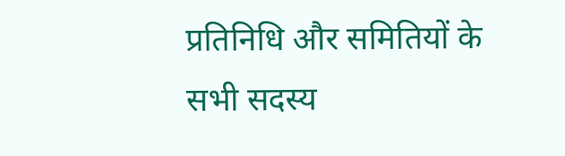प्रतिनिधि और समितियों के सभी सदस्य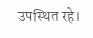उपस्थित रहे।